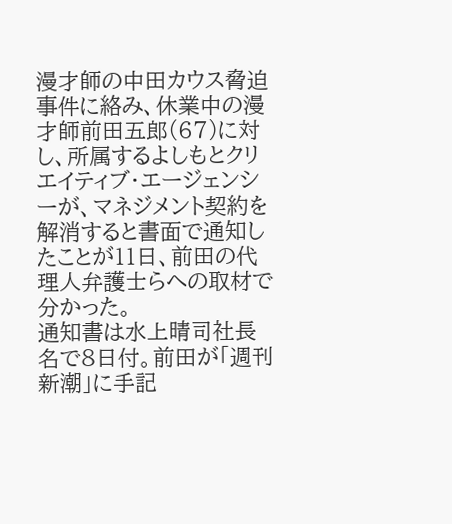漫才師の中田カウス脅迫事件に絡み、休業中の漫才師前田五郎(67)に対し、所属するよしもとクリエイティブ・エージェンシーが、マネジメント契約を解消すると書面で通知したことが11日、前田の代理人弁護士らへの取材で分かった。
通知書は水上晴司社長名で8日付。前田が「週刊新潮」に手記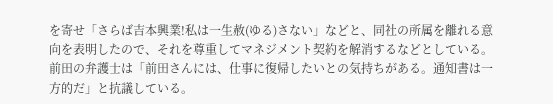を寄せ「さらば吉本興業!私は一生赦(ゆる)さない」などと、同社の所属を離れる意向を表明したので、それを尊重してマネジメント契約を解消するなどとしている。
前田の弁護士は「前田さんには、仕事に復帰したいとの気持ちがある。通知書は一方的だ」と抗議している。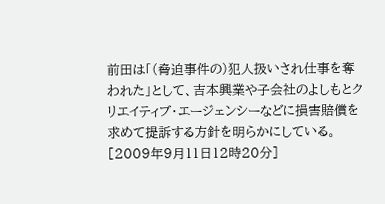前田は「(脅迫事件の)犯人扱いされ仕事を奪われた」として、吉本興業や子会社のよしもとクリエイティブ・エージェンシーなどに損害賠償を求めて提訴する方針を明らかにしている。
[2009年9月11日12時20分]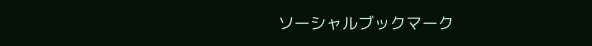ソーシャルブックマーク